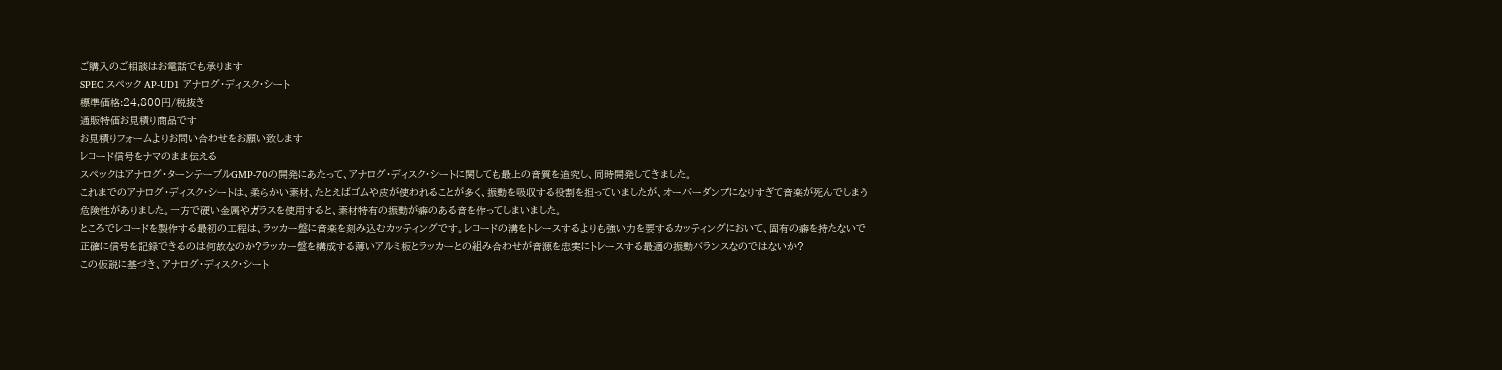ご購入のご相談はお電話でも承ります
SPEC スペック AP-UD1 アナログ・ディスク・シート
標準価格:24,800円/税抜き
通販特価お見積り商品です
お見積りフォームよりお問い合わせをお願い致します
レコード信号をナマのまま伝える
スペックはアナログ・ターンテーブルGMP-70の開発にあたって、アナログ・ディスク・シートに関しても最上の音質を追究し、同時開発してきました。
これまでのアナログ・ディスク・シートは、柔らかい素材、たとえばゴムや皮が使われることが多く、振動を吸収する役割を担っていましたが、オーバーダンプになりすぎて音楽が死んでしまう危険性がありました。一方で硬い金属やガラスを使用すると、素材特有の振動が癖のある音を作ってしまいました。
ところでレコードを製作する最初の工程は、ラッカー盤に音楽を刻み込むカッティングです。レコードの溝をトレースするよりも強い力を要するカッティングにおいて、固有の癖を持たないで正確に信号を記録できるのは何故なのか?ラッカー盤を構成する薄いアルミ板とラッカーとの組み合わせが音源を忠実にトレースする最適の振動バランスなのではないか?
この仮説に基づき、アナログ・ディスク・シート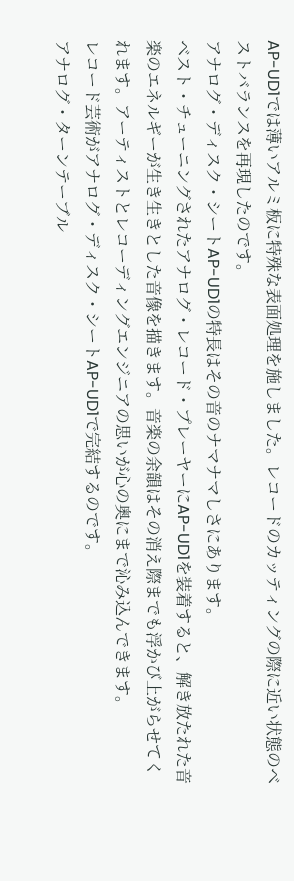AP-UD1では薄いアルミ板に特殊な表面処理を施しました。レコードのカッティングの際に近い状態のベストバランスを再現したのです。
アナログ・ディスク・シートAP-UD1の特長はその音のナマナマしさにあります。
ベスト・チューニングされたアナログ・レコード・プレーヤーにAP-UD1を装着すると、解き放たれた音楽のエネルギーが生き生きとした音像を描きます。音楽の余韻はその消え際までも浮かび上がらせてくれます。アーティストとレコーディングエンジニアの思いが心の奥にまで沁み込んできます。
レコード芸術がアナログ・ディスク・シートAP-UD1で完結するのです。
アナログ・ターンテーブル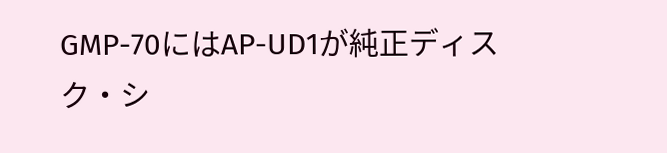GMP-70にはAP-UD1が純正ディスク・シ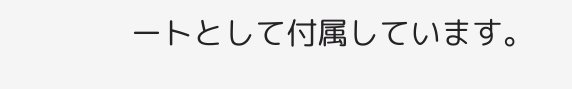ートとして付属しています。